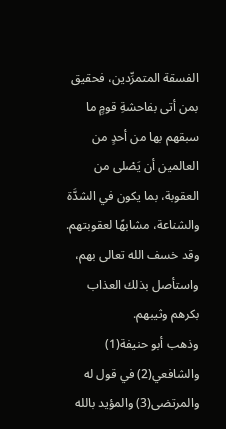الفسقة المتمرِّدين، فحقيق بمن أتى بفاحشةِ قومٍ ما سبقهم بها من أحدٍ من العالمين أن يَصْلى من العقوبة، بما يكون في الشدَّة والشناعة، مشابهًا لعقوبتهم.
وقد خسف الله تعالى بهم، واستأصل بذلك العذاب بكرهم وثيبهم.
وذهب أبو حنيفة(1) والشافعي(2) في قول له والمرتضى(3) والمؤيد بالله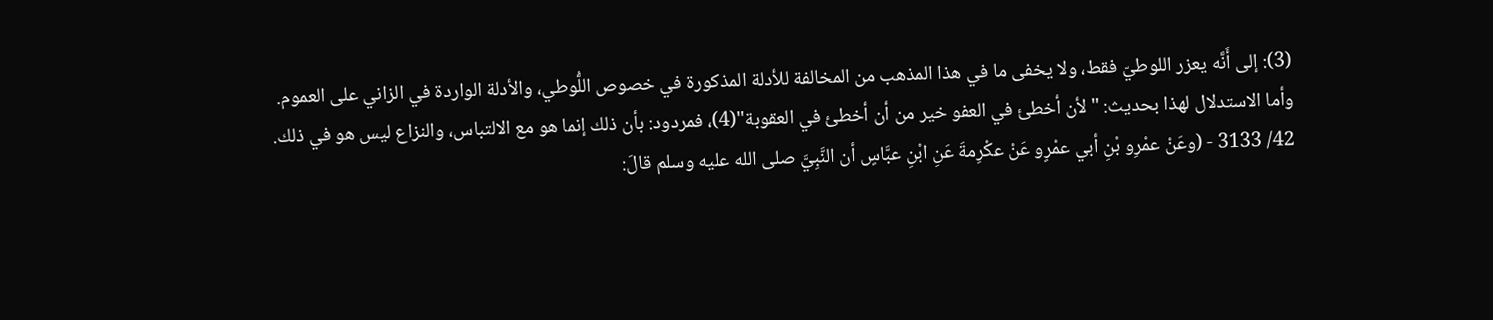(3): إلى أَنَّه يعزر اللوطيّ فقط، ولا يخفى ما في هذا المذهب من المخالفة للأدلة المذكورة في خصوص اللُّوطي، والأدلة الواردة في الزاني على العموم.
وأما الاستدلال لهذا بحديث: "لأن أخطئ في العفو خير من أن أخطئ في العقوبة"(4)، فمردود: بأن ذلك إنما هو مع الالتباس، والنزاع ليس هو في ذلك.
42/ 3133 - (وعَنْ عمْرِو بْنِ أبي عمْرٍو عَنْ عكْرِمةَ عَنِ ابْنِ عبَّاسٍ أن النَّبِيَّ صلى الله عليه وسلم قالَ: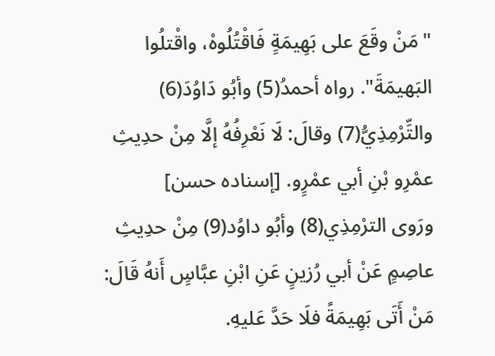"مَنْ وقَعَ على بَهِيمَةٍ فَاقْتُلُوهْ، واقْتلُوا البَهيمَةَ". رواه أحمدُ(5) وأبُو دَاوُدَ(6) والتِّرْمِذِيُّ(7) وقالَ: لَا نَعْرِفُهُ إلَّا مِنْ حدِيثِ عمْرِو بْنِ أبي عمْرٍو. [إسناده حسن]
ورَوى الترْمِذِي(8) وأبُو داوُد(9) مِنْ حدِيثِ عاصِمٍ عَنْ أبي رُزينٍ عَنِ ابْنِ عبَّاسٍ أَنهُ قَالَ: مَنْ أَتَى بَهِيمَةً فلَا حَدَّ عَليهِ.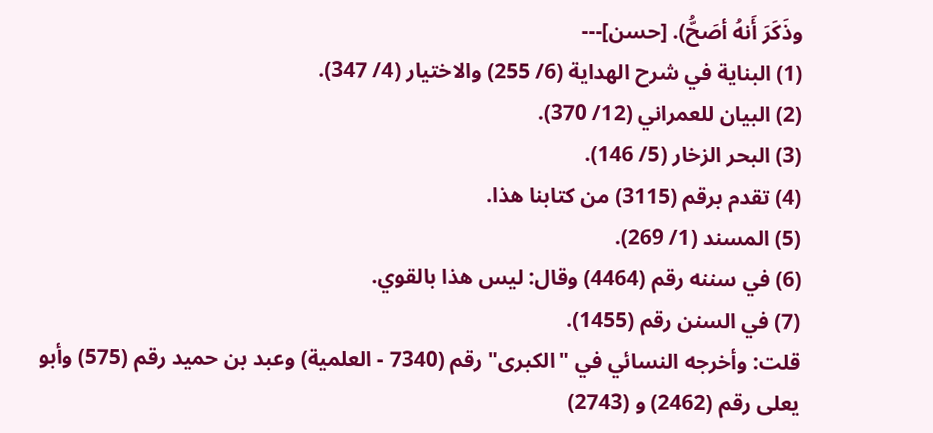وذَكَرَ أَنهُ أصَحُّ). [حسن]---
(1) البناية في شرح الهداية (6/ 255) والاختيار (4/ 347).
(2) البيان للعمراني (12/ 370).
(3) البحر الزخار (5/ 146).
(4) تقدم برقم (3115) من كتابنا هذا.
(5) المسند (1/ 269).
(6) في سننه رقم (4464) وقال: ليس هذا بالقوي.
(7) في السنن رقم (1455).
قلت: وأخرجه النسائي في "الكبرى" رقم (7340 - العلمية) وعبد بن حميد رقم (575) وأبو يعلى رقم (2462) و (2743)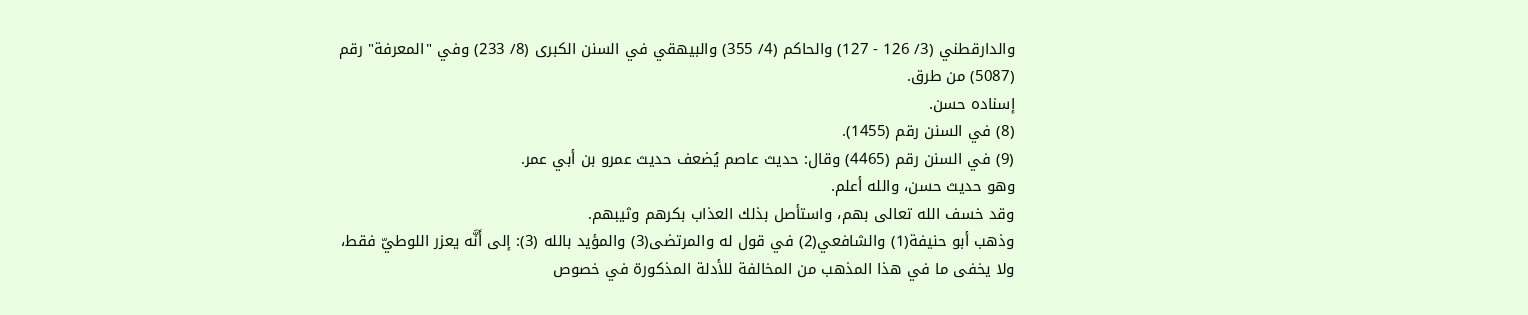والدارقطني (3/ 126 - 127) والحاكم (4/ 355) والبيهقي في السنن الكبرى (8/ 233) وفي "المعرفة" رقم (5087) من طرق.
إسناده حسن.
(8) في السنن رقم (1455).
(9) في السنن رقم (4465) وقال: حديث عاصم يُضعف حديث عمرو بن أبي عمر.
وهو حديث حسن، والله أعلم.
وقد خسف الله تعالى بهم، واستأصل بذلك العذاب بكرهم وثيبهم.
وذهب أبو حنيفة(1) والشافعي(2) في قول له والمرتضى(3) والمؤيد بالله (3): إلى أَنَّه يعزر اللوطيّ فقط، ولا يخفى ما في هذا المذهب من المخالفة للأدلة المذكورة في خصوص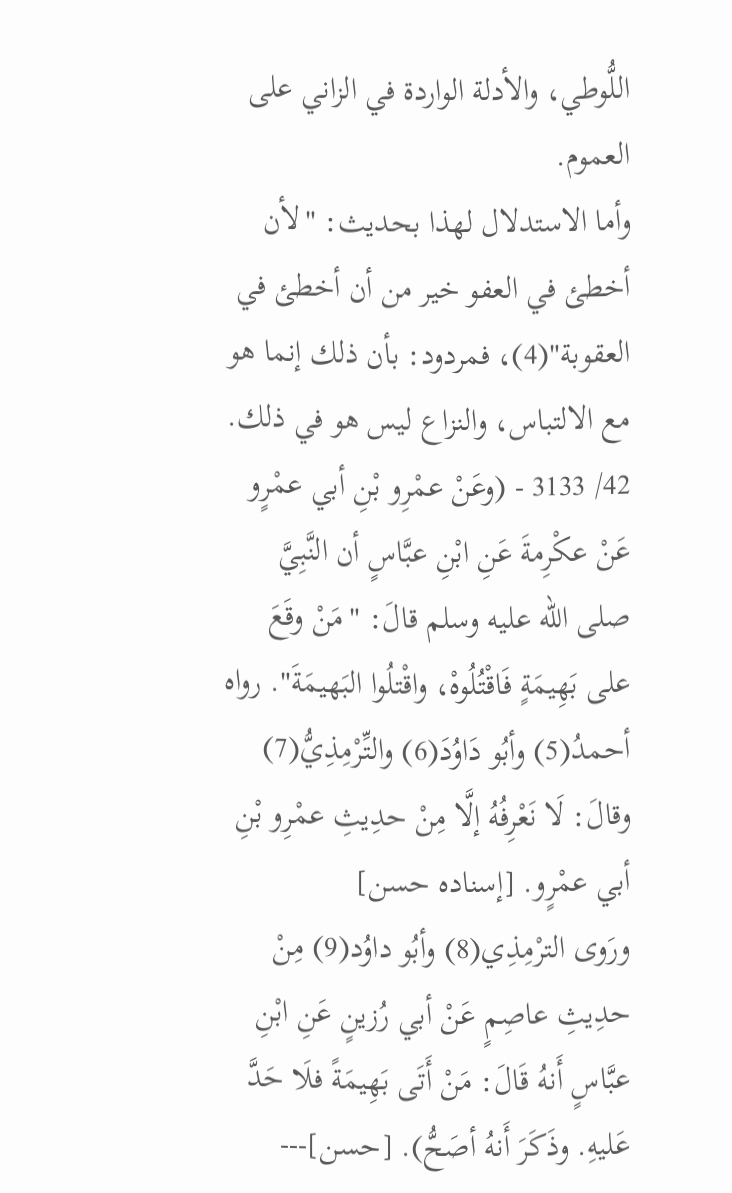اللُّوطي، والأدلة الواردة في الزاني على العموم.
وأما الاستدلال لهذا بحديث: "لأن أخطئ في العفو خير من أن أخطئ في العقوبة"(4)، فمردود: بأن ذلك إنما هو مع الالتباس، والنزاع ليس هو في ذلك.
42/ 3133 - (وعَنْ عمْرِو بْنِ أبي عمْرٍو عَنْ عكْرِمةَ عَنِ ابْنِ عبَّاسٍ أن النَّبِيَّ صلى الله عليه وسلم قالَ: "مَنْ وقَعَ على بَهِيمَةٍ فَاقْتُلُوهْ، واقْتلُوا البَهيمَةَ". رواه أحمدُ(5) وأبُو دَاوُدَ(6) والتِّرْمِذِيُّ(7) وقالَ: لَا نَعْرِفُهُ إلَّا مِنْ حدِيثِ عمْرِو بْنِ أبي عمْرٍو. [إسناده حسن]
ورَوى الترْمِذِي(8) وأبُو داوُد(9) مِنْ حدِيثِ عاصِمٍ عَنْ أبي رُزينٍ عَنِ ابْنِ عبَّاسٍ أَنهُ قَالَ: مَنْ أَتَى بَهِيمَةً فلَا حَدَّ عَليهِ. وذَكَرَ أَنهُ أصَحُّ). [حسن]---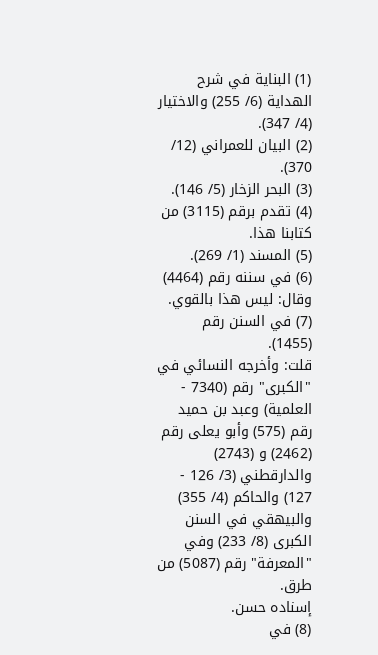(1) البناية في شرح الهداية (6/ 255) والاختيار (4/ 347).
(2) البيان للعمراني (12/ 370).
(3) البحر الزخار (5/ 146).
(4) تقدم برقم (3115) من كتابنا هذا.
(5) المسند (1/ 269).
(6) في سننه رقم (4464) وقال: ليس هذا بالقوي.
(7) في السنن رقم (1455).
قلت: وأخرجه النسائي في "الكبرى" رقم (7340 - العلمية) وعبد بن حميد رقم (575) وأبو يعلى رقم (2462) و (2743) والدارقطني (3/ 126 - 127) والحاكم (4/ 355) والبيهقي في السنن الكبرى (8/ 233) وفي "المعرفة" رقم (5087) من طرق.
إسناده حسن.
(8) في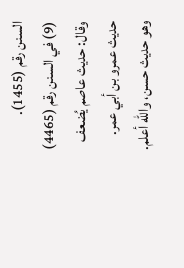السنن رقم (1455).
(9) في السنن رقم (4465) وقال: حديث عاصم يُضعف حديث عمرو بن أبي عمر.
وهو حديث حسن، والله أعلم.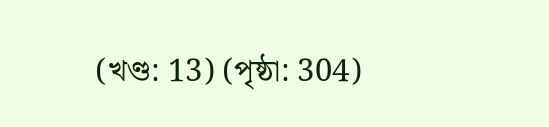(খণ্ড: 13) (পৃষ্ঠা: 304)